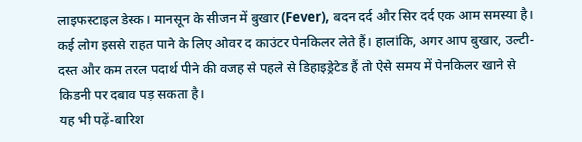लाइफस्टाइल डेस्क। मानसून के सीजन में बुखार (Fever), बदन दर्द और सिर दर्द एक आम समस्या है। कई लोग इससे राहत पाने के लिए ओवर द काउंटर पेनकिलर लेते हैं। हालांकि, अगर आप बुखार, उल्टी-दस्त और कम तरल पदार्थ पीने की वजह से पहले से डिहाइड्रेटेड हैं तो ऐसे समय में पेनकिलर खाने से किडनी पर दबाव पड़ सकता है।
यह भी पढ़ें-बारिश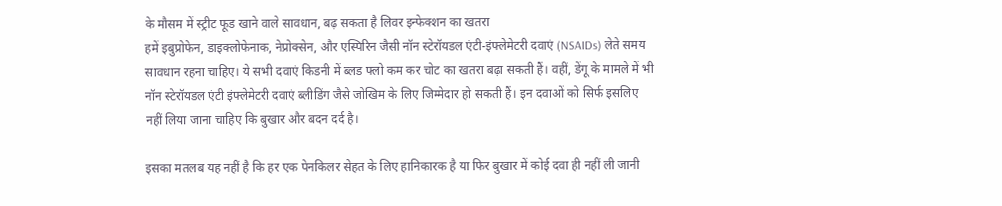के मौसम में स्ट्रीट फूड खाने वाले सावधान, बढ़ सकता है लिवर इन्फेक्शन का खतरा
हमें इबुप्रोफेन, डाइक्लोफेनाक, नेप्रोक्सेन, और एस्पिरिन जैसी नॉन स्टेरॉयडल एंटी-इंफ्लेमेटरी दवाएं (NSAIDs) लेते समय सावधान रहना चाहिए। ये सभी दवाएं किडनी में ब्लड फ्लो कम कर चोट का खतरा बढ़ा सकती हैं। वहीं, डेंगू के मामले में भी नॉन स्टेरॉयडल एंटी इंफ्लेमेटरी दवाएं ब्लीडिंग जैसे जोखिम के लिए जिम्मेदार हो सकती हैं। इन दवाओं को सिर्फ इसलिए नहीं लिया जाना चाहिए कि बुखार और बदन दर्द है।

इसका मतलब यह नहीं है कि हर एक पेनकिलर सेहत के लिए हानिकारक है या फिर बुखार में कोई दवा ही नहीं ली जानी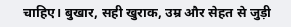चाहिए। बुखार, सही खुराक, उम्र और सेहत से जुड़ी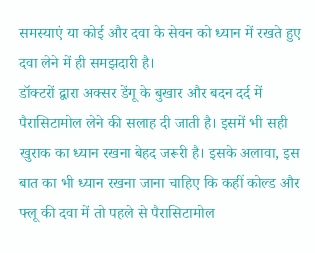समस्याएं या कोई और दवा के सेवन को ध्यान में रखते हुए दवा लेने में ही समझदारी है।
डॉक्टरों द्वारा अक्सर डेंगू के बुखार और बदन दर्द में पैरासिटामोल लेने की सलाह दी जाती है। इसमें भी सही खुराक का ध्यान रखना बेहद जरूरी है। इसके अलावा, इस बात का भी ध्यान रखना जाना चाहिए कि कहीं कोल्ड और फ्लू की दवा में तो पहले से पैरासिटामोल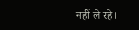नहीं ले रहे।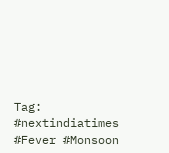Tag: #nextindiatimes #Fever #Monsoon